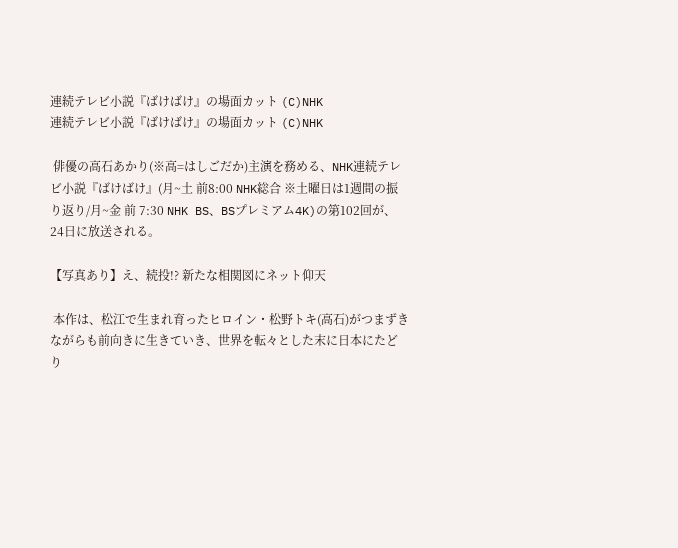連続テレビ小説『ばけばけ』の場面カット (C)NHK
連続テレビ小説『ばけばけ』の場面カット (C)NHK

 俳優の高石あかり(※高=はしごだか)主演を務める、NHK連続テレビ小説『ばけばけ』(月~土 前8:00 NHK総合 ※土曜日は1週間の振り返り/月~金 前 7:30 NHK BS、BSプレミアム4K)の第102回が、24日に放送される。

【写真あり】え、続投!? 新たな相関図にネット仰天

 本作は、松江で生まれ育ったヒロイン・松野トキ(高石)がつまずきながらも前向きに生きていき、世界を転々とした末に日本にたどり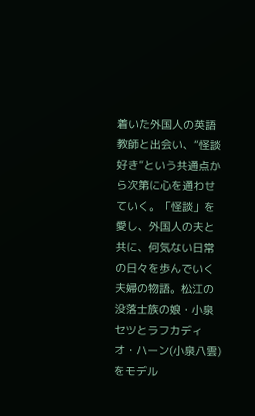着いた外国人の英語教師と出会い、“怪談好き”という共通点から次第に心を通わせていく。「怪談」を愛し、外国人の夫と共に、何気ない日常の日々を歩んでいく夫婦の物語。松江の没落士族の娘・小泉セツとラフカディオ・ハーン(小泉八雲)をモデル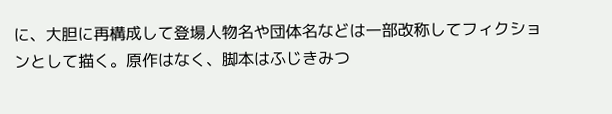に、大胆に再構成して登場人物名や団体名などは一部改称してフィクションとして描く。原作はなく、脚本はふじきみつ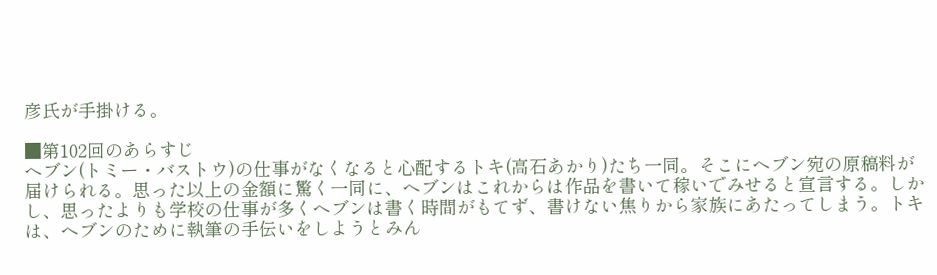彦氏が手掛ける。

■第102回のあらすじ
ヘブン(トミー・バストウ)の仕事がなくなると心配するトキ(高石あかり)たち一同。そこにヘブン宛の原稿料が届けられる。思った以上の金額に驚く一同に、ヘブンはこれからは作品を書いて稼いでみせると宣言する。しかし、思ったよりも学校の仕事が多くヘブンは書く時間がもてず、書けない焦りから家族にあたってしまう。トキは、ヘブンのために執筆の手伝いをしようとみん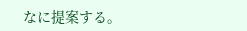なに提案する。